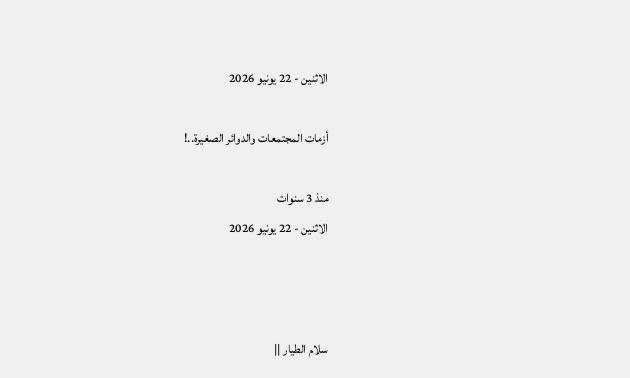الاثنين - 22 يونيو 2026

أزمات المجتمعات والدوائر الصغيرة..!

منذ 3 سنوات
الاثنين - 22 يونيو 2026



سلام الطيار ||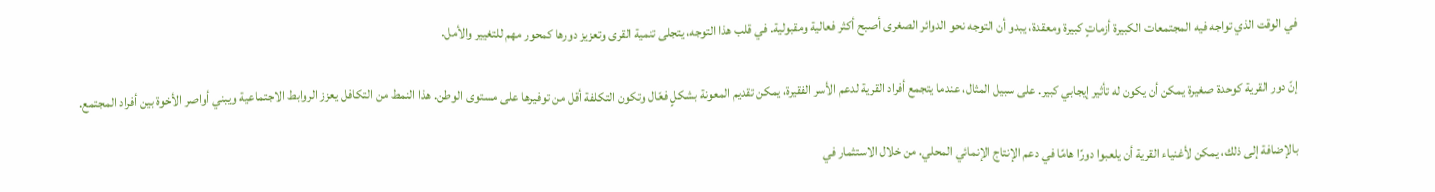في الوقت الذي تواجه فيه المجتمعات الكبيرة أزماتٍ كبيرة ومعقدة، يبدو أن التوجه نحو الدوائر الصغرى أصبح أكثر فعالية ومقبولية. في قلب هذا التوجه، يتجلى تنمية القرى وتعزيز دورها كمحور مهم للتغيير والأمل.

إنّ دور القرية كوحدة صغيرة يمكن أن يكون له تأثير إيجابي كبير. على سبيل المثال، عندما يتجمع أفراد القرية لدعم الأسر الفقيرة، يمكن تقديم المعونة بشكلٍ فعّال وتكون التكلفة أقل من توفيرها على مستوى الوطن. هذا النمط من التكافل يعزز الروابط الاجتماعية ويبني أواصر الأخوة بين أفراد المجتمع.

بالإضافة إلى ذلك، يمكن لأغنياء القرية أن يلعبوا دورًا هامًا في دعم الإنتاج الإنمائي المحلي. من خلال الاستثمار في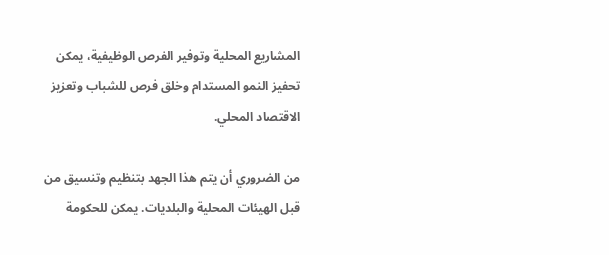المشاريع المحلية وتوفير الفرص الوظيفية، يمكن تحفيز النمو المستدام وخلق فرص للشباب وتعزيز الاقتصاد المحلي.

من الضروري أن يتم هذا الجهد بتنظيم وتنسيق من قبل الهيئات المحلية والبلديات. يمكن للحكومة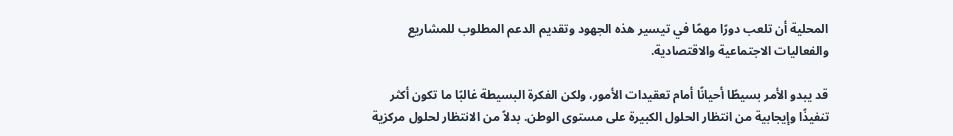المحلية أن تلعب دورًا مهمًا في تيسير هذه الجهود وتقديم الدعم المطلوب للمشاريع والفعاليات الاجتماعية والاقتصادية.

قد يبدو الأمر بسيطًا أحيانًا أمام تعقيدات الأمور، ولكن الفكرة البسيطة غالبًا ما تكون أكثر تنفيذًا وإيجابية من انتظار الحلول الكبيرة على مستوى الوطن. بدلاً من الانتظار لحلول مركزية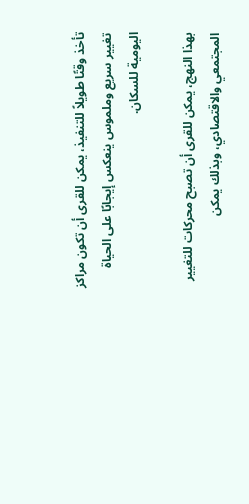تأخذ وقتًا طويلاً للتنفيذ، يمكن للقرى أن تكون مراكز تغيير سريع وملموس ينعكس إيجابًا على الحياة اليومية للسكان.

بهذا النهج، يمكن للقرى أن تصبح محركات للتغيير المجتمعي والاقتصادي، وبذلك يمكن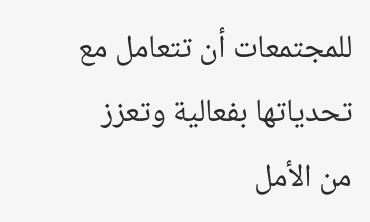للمجتمعات أن تتعامل مع تحدياتها بفعالية وتعزز من الأمل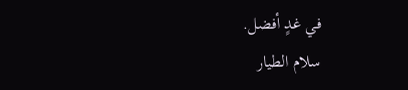في غدٍ أفضل.
سلام الطيار